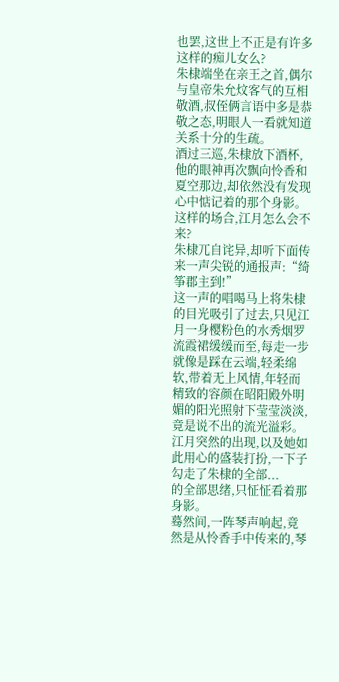也罢,这世上不正是有许多这样的痴儿女么?
朱棣端坐在亲王之首,偶尔与皇帝朱允炆客气的互相敬酒,叔侄俩言语中多是恭敬之态,明眼人一看就知道关系十分的生疏。
酒过三巡,朱棣放下酒杯,他的眼神再次飘向怜香和夏空那边,却依然没有发现心中惦记着的那个身影。
这样的场合,江月怎么会不来?
朱棣兀自诧异,却听下面传来一声尖锐的通报声:“绮筝郡主到!”
这一声的唱喝马上将朱棣的目光吸引了过去,只见江月一身樱粉色的水秀烟罗流霞裙缓缓而至,每走一步就像是踩在云端,轻柔绵软,带着无上风情,年轻而精致的容颜在昭阳殿外明媚的阳光照射下莹莹淡淡,竟是说不出的流光溢彩。
江月突然的出现,以及她如此用心的盛装打扮,一下子勾走了朱棣的全部...
的全部思绪,只怔怔看着那身影。
蓦然间,一阵琴声响起,竟然是从怜香手中传来的,琴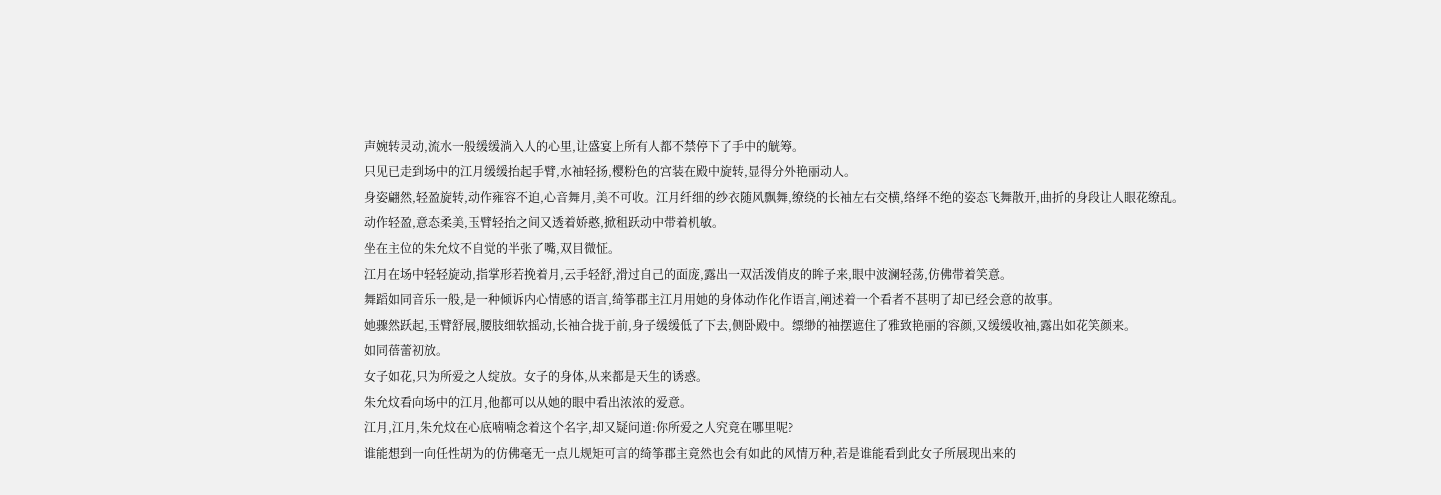声婉转灵动,流水一般缓缓淌入人的心里,让盛宴上所有人都不禁停下了手中的觥筹。
只见已走到场中的江月缓缓抬起手臂,水袖轻扬,樱粉色的宫装在殿中旋转,显得分外艳丽动人。
身姿翩然,轻盈旋转,动作雍容不迫,心音舞月,美不可收。江月纤细的纱衣随风飘舞,缭绕的长袖左右交横,络绎不绝的姿态飞舞散开,曲折的身段让人眼花缭乱。
动作轻盈,意态柔美,玉臂轻抬之间又透着娇憨,掀租跃动中带着机敏。
坐在主位的朱允炆不自觉的半张了嘴,双目微怔。
江月在场中轻轻旋动,指掌形若挽着月,云手轻舒,滑过自己的面庞,露出一双活泼俏皮的眸子来,眼中波澜轻荡,仿佛带着笑意。
舞蹈如同音乐一般,是一种倾诉内心情感的语言,绮筝郡主江月用她的身体动作化作语言,阐述着一个看者不甚明了却已经会意的故事。
她骤然跃起,玉臂舒展,腰肢细软摇动,长袖合拢于前,身子缓缓低了下去,侧卧殿中。缥缈的袖摆遮住了雅致艳丽的容颜,又缓缓收袖,露出如花笑颜来。
如同蓓蕾初放。
女子如花,只为所爱之人绽放。女子的身体,从来都是天生的诱惑。
朱允炆看向场中的江月,他都可以从她的眼中看出浓浓的爱意。
江月,江月,朱允炆在心底喃喃念着这个名字,却又疑问道:你所爱之人究竟在哪里呢?
谁能想到一向任性胡为的仿佛毫无一点儿规矩可言的绮筝郡主竟然也会有如此的风情万种,若是谁能看到此女子所展现出来的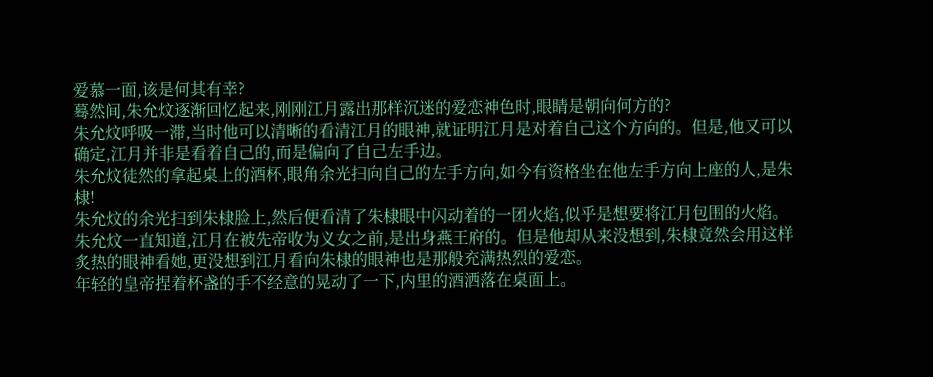爱慕一面,该是何其有幸?
蓦然间,朱允炆逐渐回忆起来,刚刚江月露出那样沉迷的爱恋神色时,眼睛是朝向何方的?
朱允炆呼吸一滞,当时他可以清晰的看清江月的眼神,就证明江月是对着自己这个方向的。但是,他又可以确定,江月并非是看着自己的,而是偏向了自己左手边。
朱允炆徒然的拿起桌上的酒杯,眼角余光扫向自己的左手方向,如今有资格坐在他左手方向上座的人,是朱棣!
朱允炆的余光扫到朱棣脸上,然后便看清了朱棣眼中闪动着的一团火焰,似乎是想要将江月包围的火焰。
朱允炆一直知道,江月在被先帝收为义女之前,是出身燕王府的。但是他却从来没想到,朱棣竟然会用这样炙热的眼神看她,更没想到江月看向朱棣的眼神也是那般充满热烈的爱恋。
年轻的皇帝捏着杯盏的手不经意的晃动了一下,内里的酒洒落在桌面上。